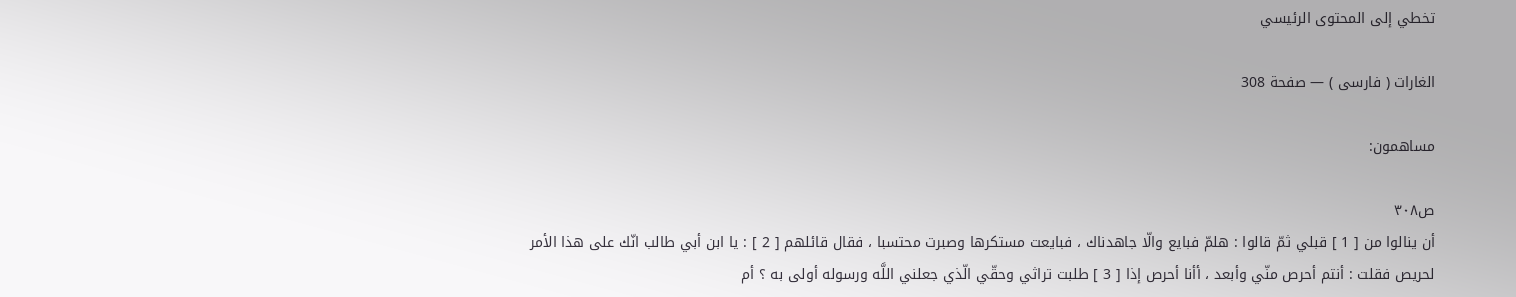تخطي إلى المحتوى الرئيسي

الغارات ( فارسى ) — صفحة 308

مساهمون:

ص٣٠٨
أن ينالوا من [ 1 ] قبلي ثمّ قالوا : هلمّ فبايع والّا جاهدناك ، فبايعت مستكرها وصبرت محتسبا ، فقال قائلهم [ 2 ] : يا ابن أبي طالب انّك على هذا الأمر لحريص فقلت : أنتم أحرص منّي وأبعد ، أأنا أحرص إذا [ 3 ] طلبت تراثي وحقّي الّذي جعلني اللَّه ورسوله أولى به ؟ أم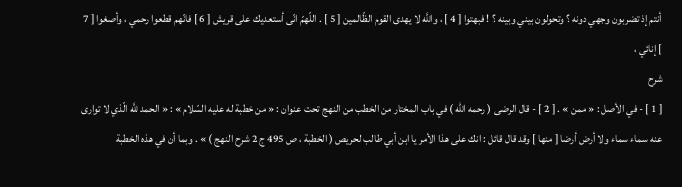أنتم إذ تضربون وجهي دونه ؟ وتحولون بيني وبينه ؟ ! فبهتوا [ 4 ] ، واللَّه لا يهدى القوم الظّالمين [ 5 ] . اللّهمّ انّى أستعديك على قريش [ 6 ] فانّهم قطعوا رحمي ، وأصغوا [ 7 ] إنائي ،
شرح
[ 1 ] - في الأصل : « ممن » . [ 2 ] - قال الرضى ( رحمه الله ) في باب المختار من الخطب من النهج تحت عنوان : « من خطبة له عليه السّلام » : « الحمد للَّه الّذي لا توارى عنه سماء سماء ولا أرض أرضا [ منها ] وقد قال قائل : انك على هذا الأمر يا ابن أبي طالب لحريص ( الخطبة ، ص 495 ج 2 شرح النهج ) » . وبما أن في هذه الخطبة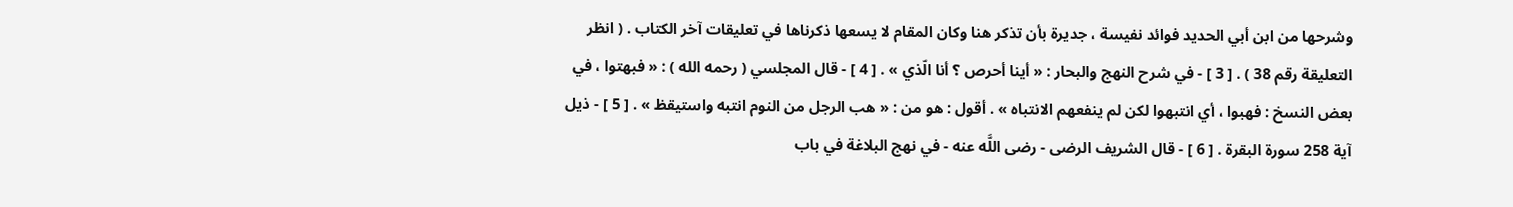وشرحها من ابن أبي الحديد فوائد نفيسة ، جديرة بأن تذكر هنا وكان المقام لا يسعها ذكرناها في تعليقات آخر الكتاب . ( انظر التعليقة رقم 38 ) . [ 3 ] - في شرح النهج والبحار : « أينا أحرص ؟ أنا الّذي » . [ 4 ] - قال المجلسي ( رحمه الله ) : « فبهتوا ، في بعض النسخ : فهبوا ، أي انتبهوا لكن لم ينفعهم الانتباه » . أقول : هو من : « هب الرجل من النوم انتبه واستيقظ » . [ 5 ] - ذيل آية 258 سورة البقرة . [ 6 ] - قال الشريف الرضى - رضى اللَّه عنه - في نهج البلاغة في باب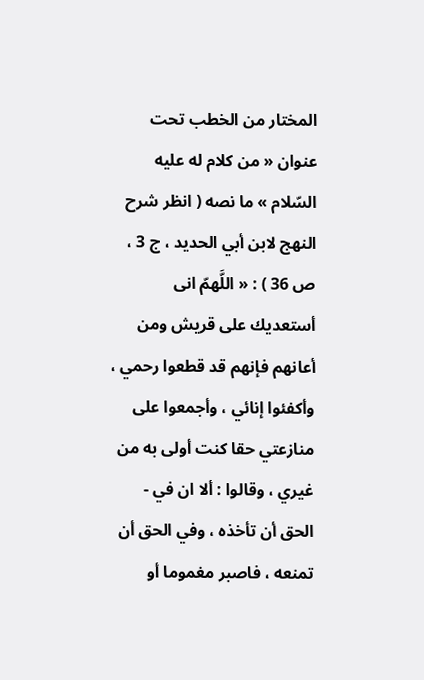المختار من الخطب تحت عنوان « من كلام له عليه السّلام » ما نصه ( انظر شرح النهج لابن أبي الحديد ، ج 3 ، ص 36 ) : « اللَّهمّ انى أستعديك على قريش ومن أعانهم فإنهم قد قطعوا رحمي ، وأكفئوا إنائي ، وأجمعوا على منازعتي حقا كنت أولى به من غيري ، وقالوا : ألا ان في - الحق أن تأخذه ، وفي الحق أن تمنعه ، فاصبر مغموما أو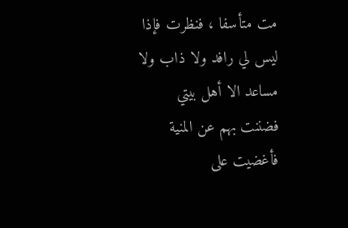مت متأسفا ، فنظرت فإذا ليس لي رافد ولا ذاب ولا مساعد الا أهل بيتي فضننت بهم عن المنية فأغضيت على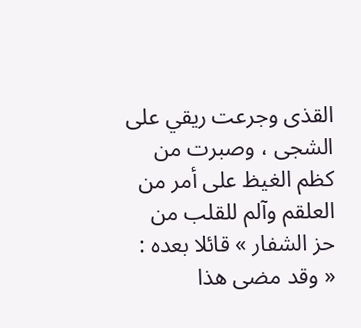القذى وجرعت ريقي على الشجى ، وصبرت من كظم الغيظ على أمر من العلقم وآلم للقلب من حز الشفار » قائلا بعده : « وقد مضى هذا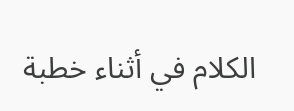الكلام في أثناء خطبة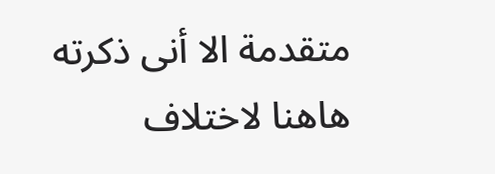متقدمة الا أنى ذكرته هاهنا لاختلاف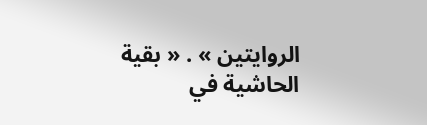الروايتين » . « بقية الحاشية في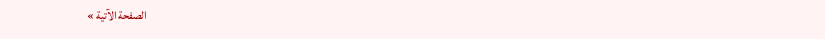الصفحة الآتية »